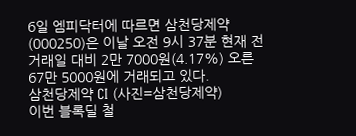6일 엠피닥터에 따르면 삼천당제약(000250)은 이날 오전 9시 37분 현재 전 거래일 대비 2만 7000원(4.17%) 오른 67만 5000원에 거래되고 있다.
삼천당제약 CI (사진=삼천당제약)
이번 블록딜 철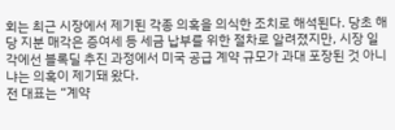회는 최근 시장에서 제기된 각종 의혹을 의식한 조치로 해석된다. 당초 해당 지분 매각은 증여세 등 세금 납부를 위한 절차로 알려졌지만, 시장 일각에선 블록딜 추진 과정에서 미국 공급 계약 규모가 과대 포장된 것 아니냐는 의혹이 제기돼 왔다.
전 대표는 “계약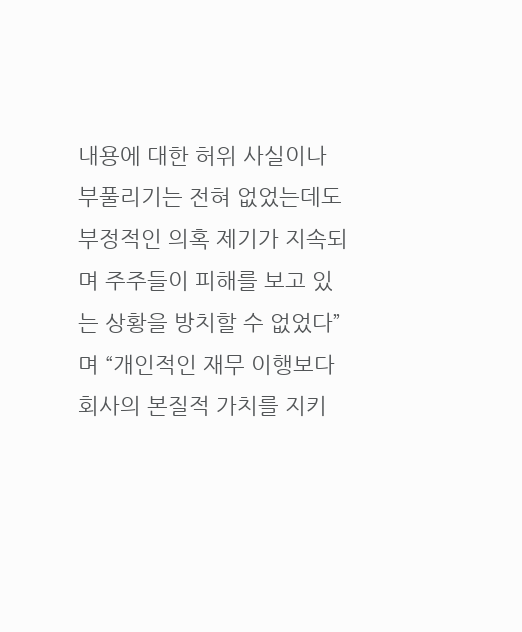내용에 대한 허위 사실이나 부풀리기는 전혀 없었는데도 부정적인 의혹 제기가 지속되며 주주들이 피해를 보고 있는 상황을 방치할 수 없었다”며 “개인적인 재무 이행보다 회사의 본질적 가치를 지키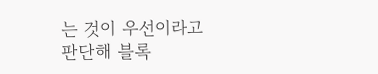는 것이 우선이라고 판단해 블록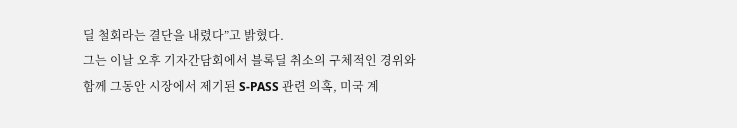딜 철회라는 결단을 내렸다”고 밝혔다.
그는 이날 오후 기자간담회에서 블록딜 취소의 구체적인 경위와 함께 그동안 시장에서 제기된 S-PASS 관련 의혹, 미국 계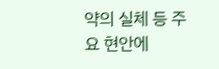약의 실체 등 주요 현안에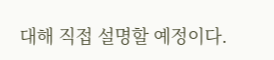대해 직접 설명할 예정이다.